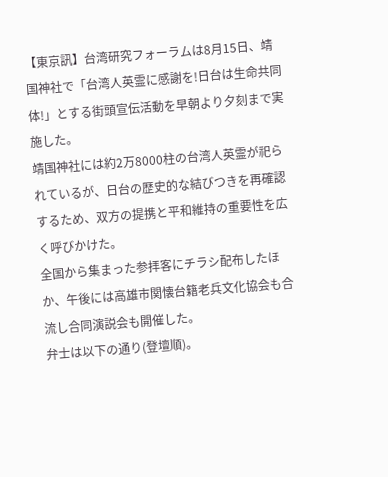【東京訊】台湾研究フォーラムは8月15日、靖国神社で「台湾人英霊に感謝を!日台は生命共同体!」とする街頭宣伝活動を早朝より夕刻まで実施した。
靖国神社には約2万8000柱の台湾人英霊が祀られているが、日台の歴史的な結びつきを再確認するため、双方の提携と平和維持の重要性を広く呼びかけた。
全国から集まった参拝客にチラシ配布したほか、午後には高雄市関懐台籍老兵文化協会も合流し合同演説会も開催した。
弁士は以下の通り(登壇順)。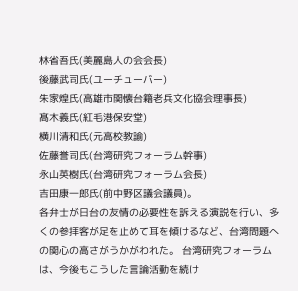林省吾氏(美麗島人の会会長)
後藤武司氏(ユーチューバー)
朱家煌氏(高雄市関懐台籍老兵文化協会理事長)
髙木義氏(紅毛港保安堂)
横川清和氏(元高校教諭)
佐藤誉司氏(台湾研究フォーラム幹事)
永山英樹氏(台湾研究フォーラム会長)
吉田康一郎氏(前中野区議会議員)。
各弁士が日台の友情の必要性を訴える演説を行い、多くの参拝客が足を止めて耳を傾けるなど、台湾問題への関心の高さがうかがわれた。 台湾研究フォーラムは、今後もこうした言論活動を続け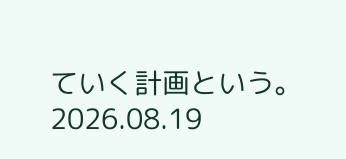ていく計画という。
2026.08.19